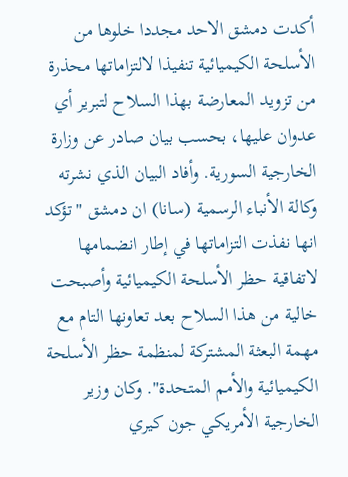أكدت دمشق الاحد مجددا خلوها من الأسلحة الكيميائية تنفيذا لالتزاماتها محذرة من تزويد المعارضة بهذا السلاح لتبرير أي عدوان عليها، بحسب بيان صادر عن وزارة الخارجية السورية. وأفاد البيان الذي نشرته وكالة الأنباء الرسمية (سانا) ان دمشق "تؤكد انها نفذت التزاماتها في إطار انضمامها لاتفاقية حظر الأسلحة الكيميائية وأصبحت خالية من هذا السلاح بعد تعاونها التام مع مهمة البعثة المشتركة لمنظمة حظر الأسلحة الكيميائية والأمم المتحدة". وكان وزير الخارجية الأمريكي جون كيري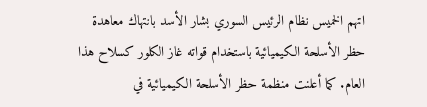اتهم الخميس نظام الرئيس السوري بشار الأسد بانتهاك معاهدة حظر الأسلحة الكيميائية باستخدام قواته غاز الكلور كسلاح هذا العام. كما أعلنت منظمة حظر الأسلحة الكيميائية في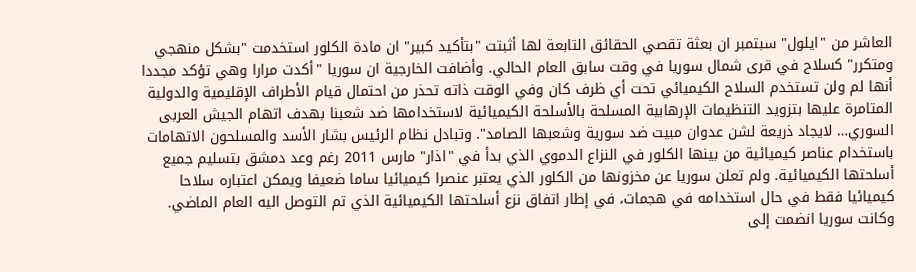العاشر من "ايلول" سبتمبر ان بعثة تقصي الحقائق التابعة لها أثبتت "بتأكيد كبير" ان مادة الكلور استخدمت "بشكل منهجي ومتكرر" كسلاح في قرى شمال سوريا في وقت سابق العام الحالي. وأضافت الخارجية ان سوريا "أكدت مرارا وهي تؤكد مجددا أنها لم ولن تستخدم السلاح الكيميائي تحت أي ظرف كان وفي الوقت ذاته تحذر من احتمال قيام الأطراف الإقليمية والدولية المتامرة عليها بتزويد التنظيمات الإرهابية المسلحة بالأسلحة الكيميائية لاستخدامها ضد شعبنا بهدف اتهام الجيش العربى السوري… لايجاد ذريعة لشن عدوان مبيت ضد سورية وشعبها الصامد". وتبادل نظام الرئيس بشار الأسد والمسلحون الاتهامات باستخدام عناصر كيميائية من بينها الكلور في النزاع الدموي الذي بدأ في "اذار" مارس 2011 رغم وعد دمشق بتسليم جميع أسلحتها الكيميائية. ولم تعلن سوريا عن مخزونها من الكلور الذي يعتبر عنصرا كيميائيا ساما ضعيفا ويمكن اعتباره سلاحا كيميائيا فقط في حال استخدامه في هجمات، في إطار اتفاق نزع أسلحتها الكيميائية الذي تم التوصل اليه العام الماضي. وكانت سوريا انضمت إلى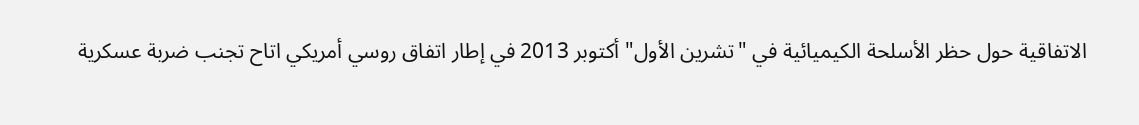الاتفاقية حول حظر الأسلحة الكيميائية في "تشرين الأول" أكتوبر 2013 في إطار اتفاق روسي أمريكي اتاح تجنب ضربة عسكرية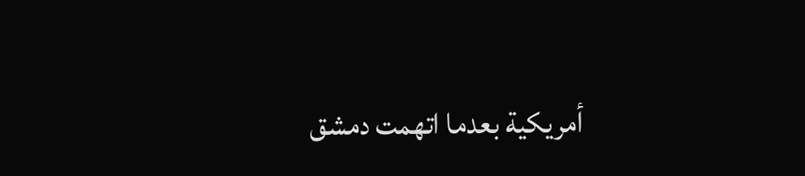أمريكية بعدما اتهمت دمشق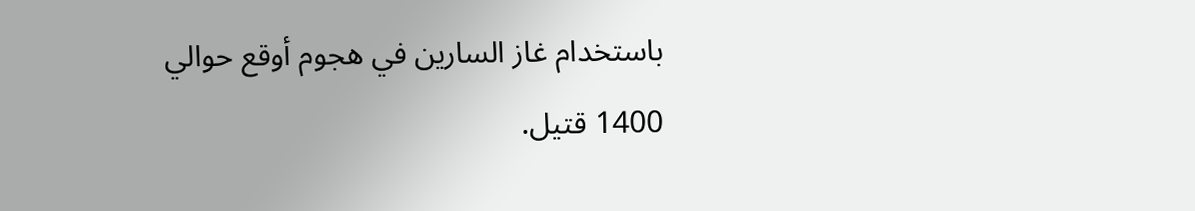باستخدام غاز السارين في هجوم أوقع حوالي 1400 قتيل.